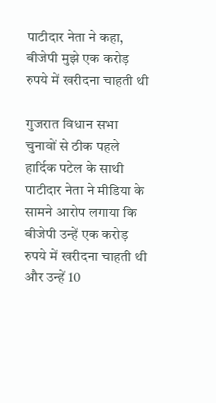पाटीदार नेता ने कहा, बीजेपी मुझे एक करोड़ रुपये में खरीदना चाहती थी

गुजरात विधान सभा चुनावों से ठीक पहले हार्दिक पटेल के साथी पाटीदार नेता ने मीडिया के सामने आरोप लगाया कि बीजेपी उन्हें एक करोड़ रुपये में खरीदना चाहती थी और उन्हें 10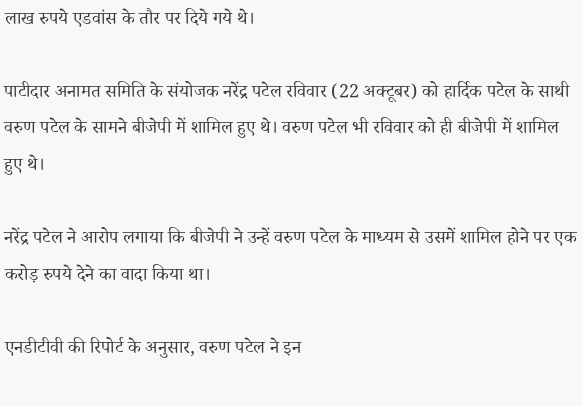लाख रुपये एडवांस के तौर पर दिये गये थे।

पाटीदार अनामत समिति के संयोजक नरेंद्र पटेल रविवार (22 अक्टूबर) को हार्दिक पटेल के साथी वरुण पटेल के सामने बीजेपी में शामिल हुए थे। वरुण पटेल भी रविवार को ही बीजेपी में शामिल हुए थे।

नरेंद्र पटेल ने आरोप लगाया कि बीजेपी ने उन्हें वरुण पटेल के माध्यम से उसमें शामिल होने पर एक करोड़ रुपये देने का वादा किया था।

एनडीटीवी की रिपोर्ट के अनुसार, वरुण पटेल ने इन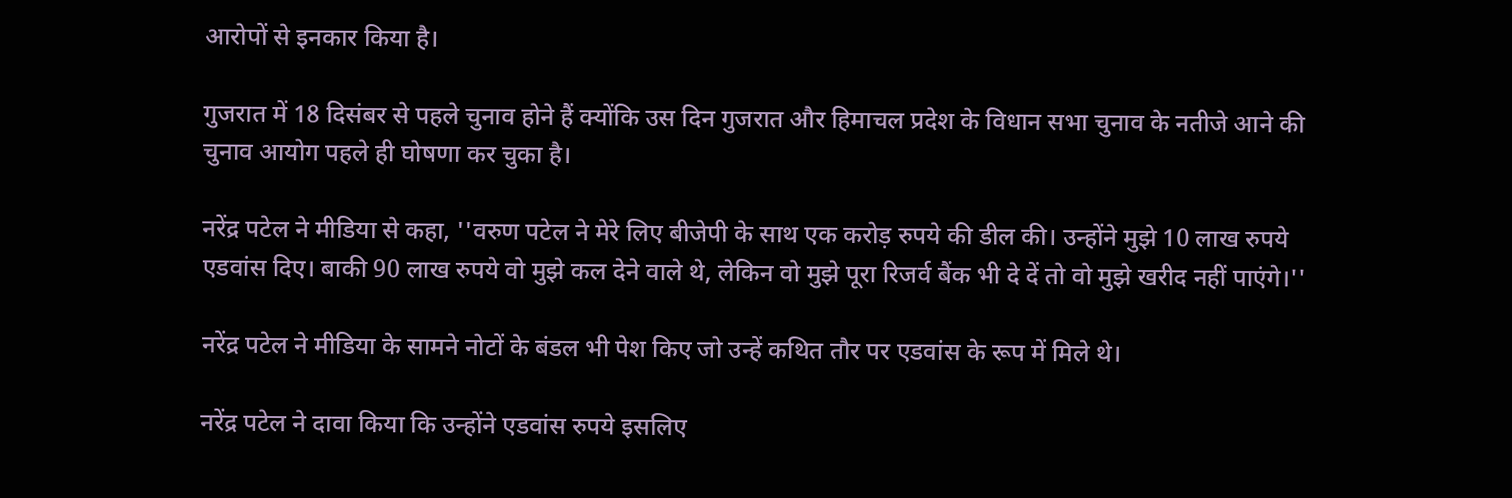आरोपों से इनकार किया है।

गुजरात में 18 दिसंबर से पहले चुनाव होने हैं क्योंकि उस दिन गुजरात और हिमाचल प्रदेश के विधान सभा चुनाव के नतीजे आने की चुनाव आयोग पहले ही घोषणा कर चुका है।

नरेंद्र पटेल ने मीडिया से कहा, ''वरुण पटेल ने मेरे लिए बीजेपी के साथ एक करोड़ रुपये की डील की। उन्होंने मुझे 10 लाख रुपये एडवांस दिए। बाकी 90 लाख रुपये वो मुझे कल देने वाले थे, लेकिन वो मुझे पूरा रिजर्व बैंक भी दे दें तो वो मुझे खरीद नहीं पाएंगे।''

नरेंद्र पटेल ने मीडिया के सामने नोटों के बंडल भी पेश किए जो उन्हें कथित तौर पर एडवांस के रूप में मिले थे।

नरेंद्र पटेल ने दावा किया कि उन्होंने एडवांस रुपये इसलिए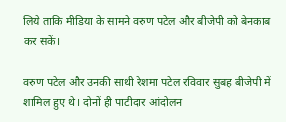लिये ताकि मीडिया के सामने वरुण पटेल और बीजेपी को बेनकाब कर सकें।

वरुण पटेल और उनकी साथी रेशमा पटेल रविवार सुबह बीजेपी में शामिल हुए थे। दोनों ही पाटीदार आंदोलन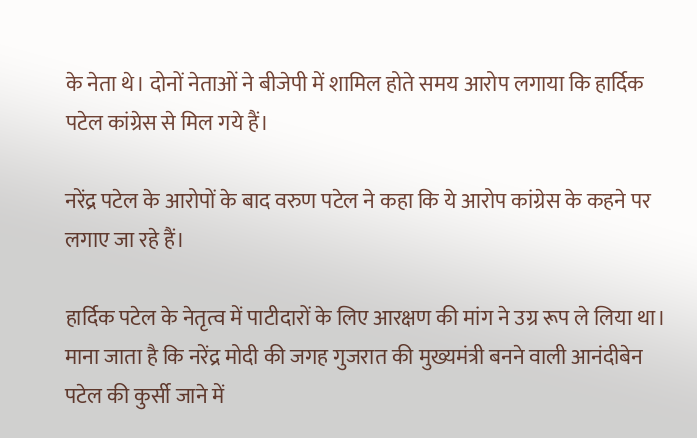के नेता थे। दोनों नेताओं ने बीजेपी में शामिल होते समय आरोप लगाया कि हार्दिक पटेल कांग्रेस से मिल गये हैं।

नरेंद्र पटेल के आरोपों के बाद वरुण पटेल ने कहा कि ये आरोप कांग्रेस के कहने पर लगाए जा रहे हैं।

हार्दिक पटेल के नेतृत्व में पाटीदारों के लिए आरक्षण की मांग ने उग्र रूप ले लिया था। माना जाता है कि नरेंद्र मोदी की जगह गुजरात की मुख्यमंत्री बनने वाली आनंदीबेन पटेल की कुर्सी जाने में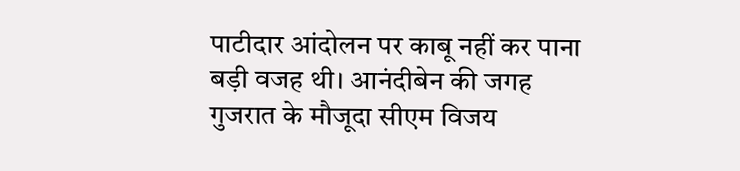पाटीदार आंदोलन पर काबू नहीं कर पाना बड़ी वजह थी। आनंदीबेन की जगह गुजरात के मौजूदा सीएम विजय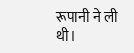रूपानी ने ली थी।